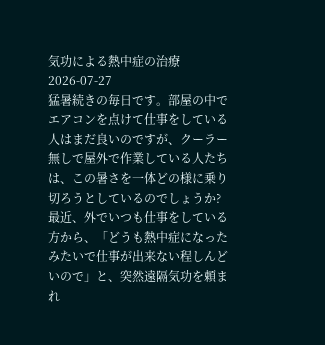気功による熱中症の治療
2026-07-27
猛暑続きの毎日です。部屋の中でエアコンを点けて仕事をしている人はまだ良いのですが、クーラー無しで屋外で作業している人たちは、この暑さを一体どの様に乗り切ろうとしているのでしょうか?最近、外でいつも仕事をしている方から、「どうも熱中症になったみたいで仕事が出来ない程しんどいので」と、突然遠隔気功を頼まれ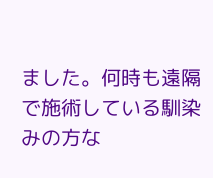ました。何時も遠隔で施術している馴染みの方な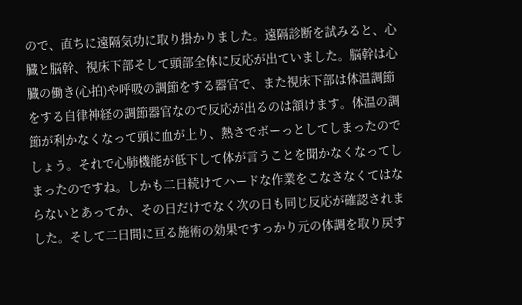ので、直ちに遠隔気功に取り掛かりました。遠隔診断を試みると、心臓と脳幹、視床下部そして頭部全体に反応が出ていました。脳幹は心臓の働き(心拍)や呼吸の調節をする器官で、また視床下部は体温調節をする自律神経の調節器官なので反応が出るのは頷けます。体温の調節が利かなくなって頭に血が上り、熱さでボーっとしてしまったのでしょう。それで心肺機能が低下して体が言うことを聞かなくなってしまったのですね。しかも二日続けてハードな作業をこなさなくてはならないとあってか、その日だけでなく次の日も同じ反応が確認されました。そして二日間に亘る施術の効果ですっかり元の体調を取り戻す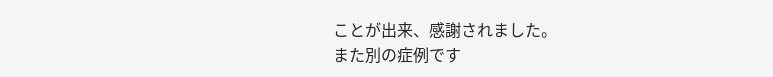ことが出来、感謝されました。
また別の症例です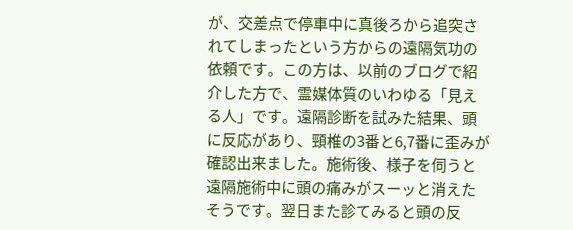が、交差点で停車中に真後ろから追突されてしまったという方からの遠隔気功の依頼です。この方は、以前のブログで紹介した方で、霊媒体質のいわゆる「見える人」です。遠隔診断を試みた結果、頭に反応があり、頸椎の3番と6,7番に歪みが確認出来ました。施術後、様子を伺うと遠隔施術中に頭の痛みがスーッと消えたそうです。翌日また診てみると頭の反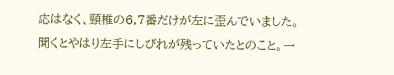応はなく、頸椎の6,7番だけが左に歪んでいました。聞くとやはり左手にしびれが残っていたとのこと。一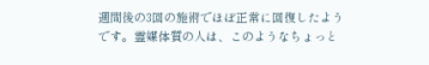週間後の3回の施術でほぼ正常に回復したようです。霊媒体質の人は、このようなちょっと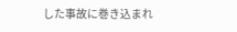した事故に巻き込まれ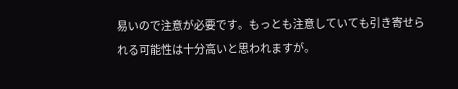易いので注意が必要です。もっとも注意していても引き寄せられる可能性は十分高いと思われますが。